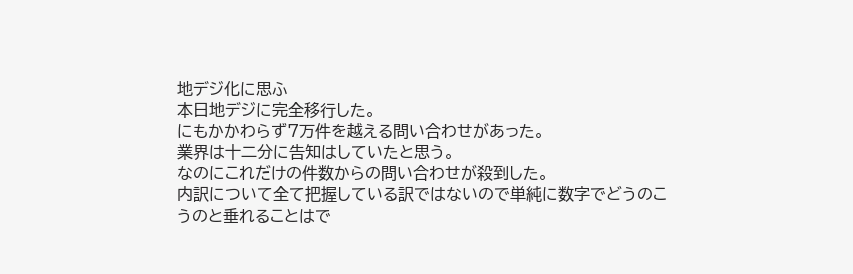地デジ化に思ふ
本日地デジに完全移行した。
にもかかわらず7万件を越える問い合わせがあった。
業界は十二分に告知はしていたと思う。
なのにこれだけの件数からの問い合わせが殺到した。
内訳について全て把握している訳ではないので単純に数字でどうのこうのと垂れることはで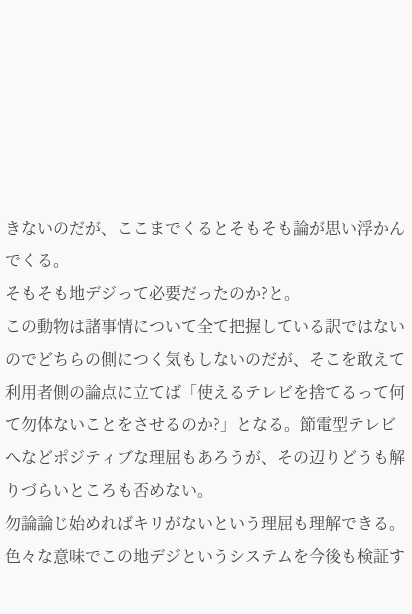きないのだが、ここまでくるとそもそも論が思い浮かんでくる。
そもそも地デジって必要だったのか?と。
この動物は諸事情について全て把握している訳ではないのでどちらの側につく気もしないのだが、そこを敢えて利用者側の論点に立てば「使えるテレビを捨てるって何て勿体ないことをさせるのか?」となる。節電型テレビへなどポジティブな理屈もあろうが、その辺りどうも解りづらいところも否めない。
勿論論じ始めればキリがないという理屈も理解できる。
色々な意味でこの地デジというシステムを今後も検証す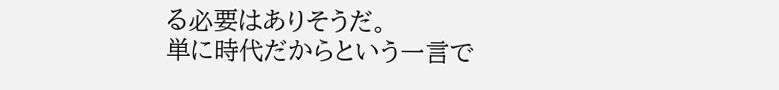る必要はありそうだ。
単に時代だからという一言で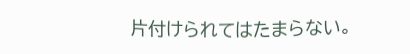片付けられてはたまらない。